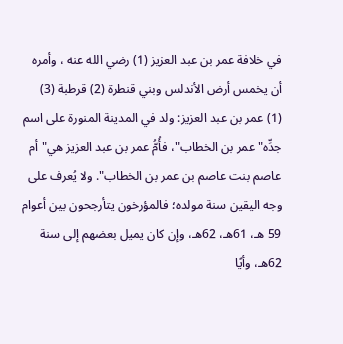في خلافة عمر بن عبد العزيز (1) رضي الله عنه ، وأمره أن يخمس أرض الأندلس وبني قنطرة (2) قرطبة (3)
(1) عمر بن عبد العزيز: ولد في المدينة المنورة على اسم جدِّه"عمر بن الخطاب"، فأُمُّ عمر بن عبد العزيز هي"أم عاصم بنت عاصم بن عمر بن الخطاب". ولا يُعرف على وجه اليقين سنة مولده؛ فالمؤرخون يتأرجحون بين أعوام 59 هـ، 61هـ، 62هـ، وإن كان يميل بعضهم إلى سنة 62هـ، وأيًا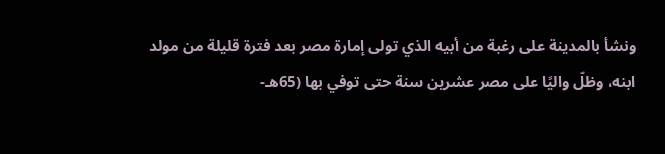ونشأ بالمدينة على رغبة من أبيه الذي تولى إمارة مصر بعد فترة قليلة من مولد ابنه، وظلّ واليًا على مصر عشرين سنة حتى توفي بها (65هـ-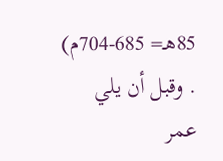85هـ= 685-704م) . وقبل أن يلي عمر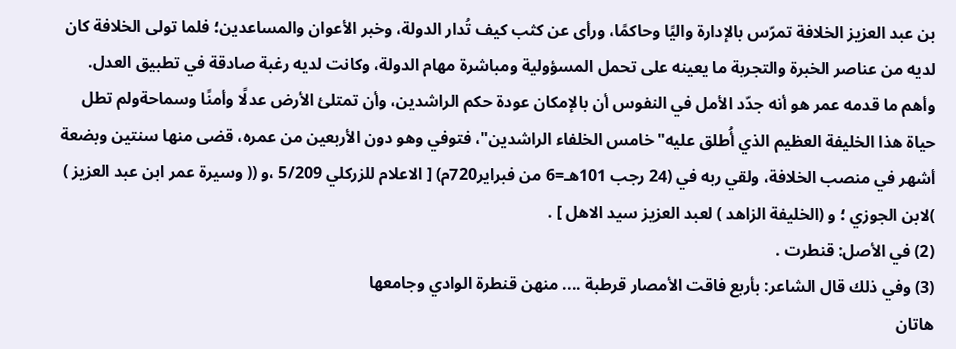بن عبد العزيز الخلافة تمرّس بالإدارة واليًا وحاكمًا، ورأى عن كثب كيف تُدار الدولة، وخبر الأعوان والمساعدين؛ فلما تولى الخلافة كان لديه من عناصر الخبرة والتجربة ما يعينه على تحمل المسؤولية ومباشرة مهام الدولة، وكانت لديه رغبة صادقة في تطبيق العدل. وأهم ما قدمه عمر هو أنه جدّد الأمل في النفوس أن بالإمكان عودة حكم الراشدين، وأن تمتلئ الأرض عدلًا وأمنًا وسماحةولم تطل حياة هذا الخليفة العظيم الذي أُطلق عليه"خامس الخلفاء الراشدين"، فتوفي وهو دون الأربعين من عمره، قضى منها سنتين وبضعة أشهر في منصب الخلافة، ولقي ربه في (24 رجب 101هـ=6 من فبراير720م) [ الاعلام للزركلي 5/209 ،و (( وسيرة عمر ابن عبد العزيز ) )لابن الجوزي ؛ و (الخليفة الزاهد ) لعبد العزيز سيد الاهل ] .
(2) في الأصل: قنطرت .
(3) وفي ذلك قال الشاعر: بأربع فاقت الأمصار قرطبة .... منهن قنطرة الوادي وجامعها
هاتان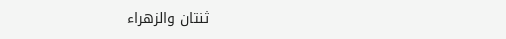ثنتان والزهراء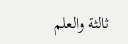ثالثة والعلم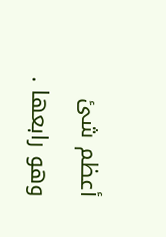أعظم شئ وهو رابعها .